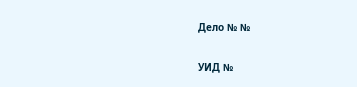Дело № №

УИД №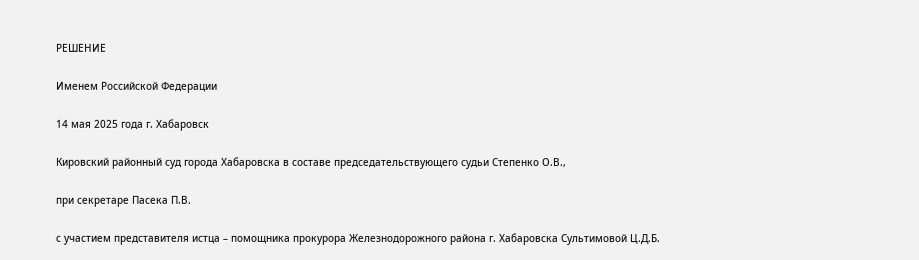РЕШЕНИЕ

Именем Российской Федерации

14 мая 2025 года г. Хабаровск

Кировский районный суд города Хабаровска в составе председательствующего судьи Степенко О.В.,

при секретаре Пасека П.В.

с участием представителя истца – помощника прокурора Железнодорожного района г. Хабаровска Сультимовой Ц.Д.Б.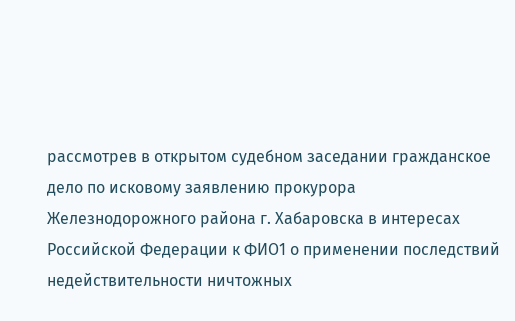рассмотрев в открытом судебном заседании гражданское дело по исковому заявлению прокурора Железнодорожного района г. Хабаровска в интересах Российской Федерации к ФИО1 о применении последствий недействительности ничтожных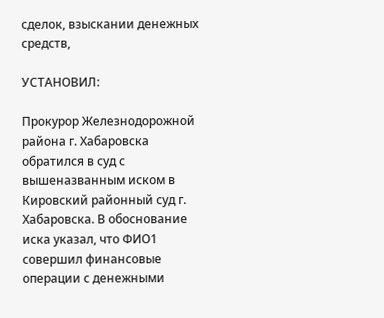сделок, взыскании денежных средств,

УСТАНОВИЛ:

Прокурор Железнодорожной района г. Хабаровска обратился в суд с вышеназванным иском в Кировский районный суд г. Хабаровска. В обоснование иска указал, что ФИО1 совершил финансовые операции с денежными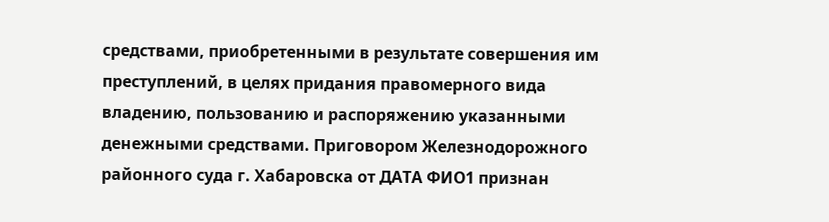средствами, приобретенными в результате совершения им преступлений, в целях придания правомерного вида владению, пользованию и распоряжению указанными денежными средствами. Приговором Железнодорожного районного суда г. Хабаровска от ДАТА ФИО1 признан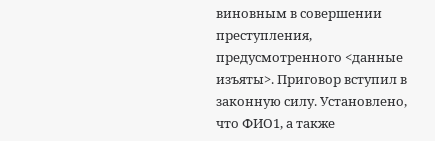виновным в совершении преступления, предусмотренного <данные изъяты>. Приговор вступил в законную силу. Установлено, что ФИО1, а также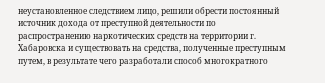неустановленное следствием лицо, решили обрести постоянный источник дохода от преступной деятельности по распространению наркотических средств на территории г. Хабаровска и существовать на средства, полученные преступным путем, в результате чего разработали способ многократного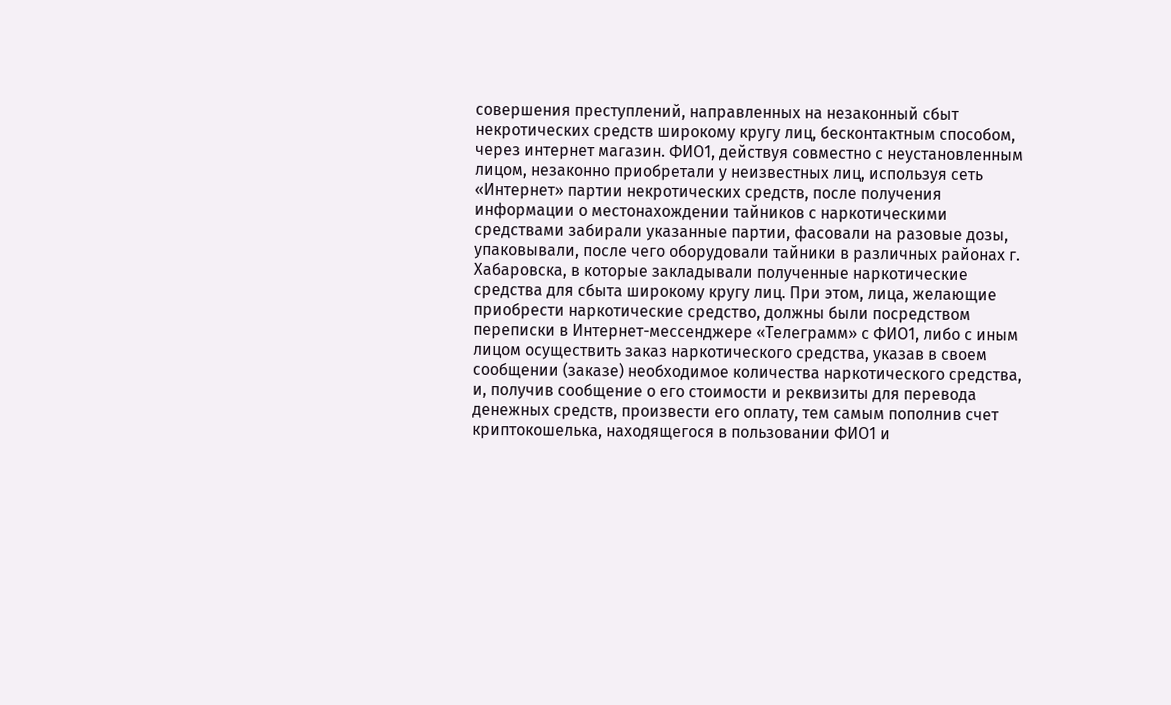совершения преступлений, направленных на незаконный сбыт некротических средств широкому кругу лиц, бесконтактным способом, через интернет магазин. ФИО1, действуя совместно с неустановленным лицом, незаконно приобретали у неизвестных лиц, используя сеть «Интернет» партии некротических средств, после получения информации о местонахождении тайников с наркотическими средствами забирали указанные партии, фасовали на разовые дозы, упаковывали, после чего оборудовали тайники в различных районах г. Хабаровска, в которые закладывали полученные наркотические средства для сбыта широкому кругу лиц. При этом, лица, желающие приобрести наркотические средство, должны были посредством переписки в Интернет-мессенджере «Телеграмм» с ФИО1, либо с иным лицом осуществить заказ наркотического средства, указав в своем сообщении (заказе) необходимое количества наркотического средства, и, получив сообщение о его стоимости и реквизиты для перевода денежных средств, произвести его оплату, тем самым пополнив счет криптокошелька, находящегося в пользовании ФИО1 и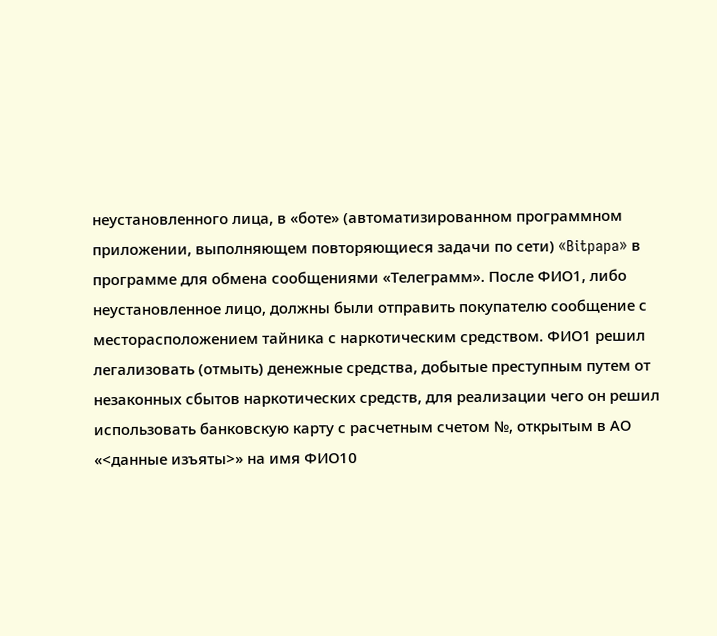неустановленного лица, в «боте» (автоматизированном программном приложении, выполняющем повторяющиеся задачи по сети) «Bitpapa» в программе для обмена сообщениями «Телеграмм». После ФИО1, либо неустановленное лицо, должны были отправить покупателю сообщение с месторасположением тайника с наркотическим средством. ФИО1 решил легализовать (отмыть) денежные средства, добытые преступным путем от незаконных сбытов наркотических средств, для реализации чего он решил использовать банковскую карту с расчетным счетом №, открытым в АО «<данные изъяты>» на имя ФИО10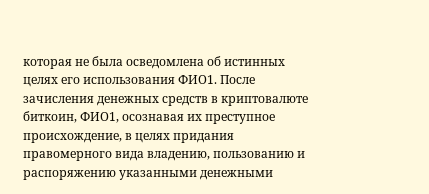которая не была осведомлена об истинных целях его использования ФИО1. После зачисления денежных средств в криптовалюте биткоин, ФИО1, осознавая их преступное происхождение, в целях придания правомерного вида владению, пользованию и распоряжению указанными денежными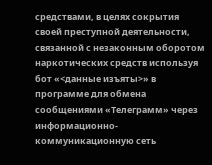средствами, в целях сокрытия своей преступной деятельности, связанной с незаконным оборотом наркотических средств используя бот «<данные изъяты>» в программе для обмена сообщениями «Телеграмм» через информационно-коммуникационную сеть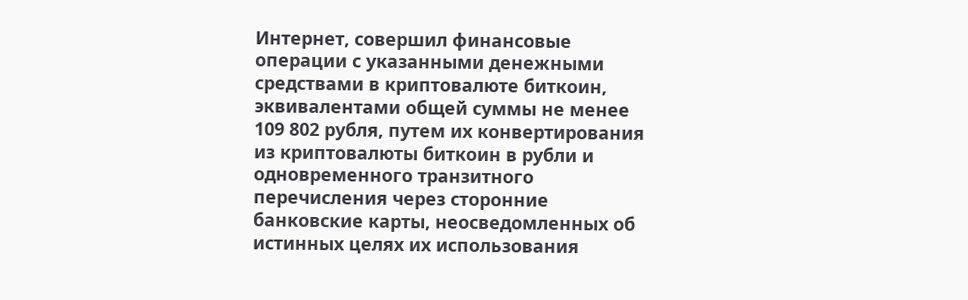Интернет, совершил финансовые операции с указанными денежными средствами в криптовалюте биткоин, эквивалентами общей суммы не менее 109 802 рубля, путем их конвертирования из криптовалюты биткоин в рубли и одновременного транзитного перечисления через сторонние банковские карты, неосведомленных об истинных целях их использования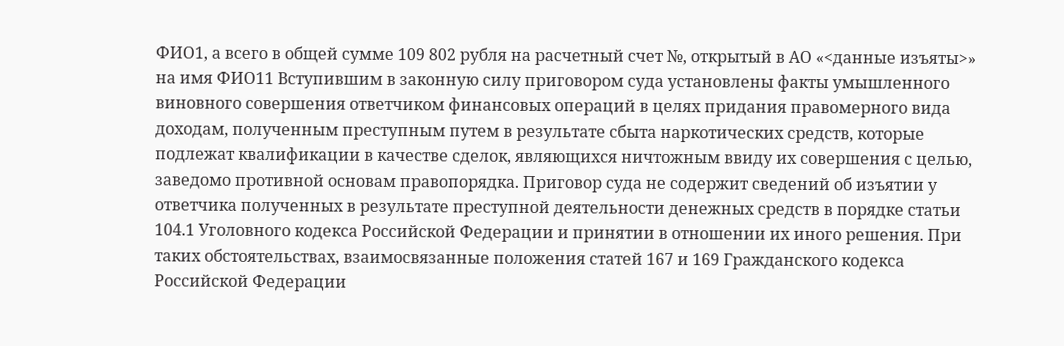ФИО1, а всего в общей сумме 109 802 рубля на расчетный счет №, открытый в АО «<данные изъяты>» на имя ФИО11 Вступившим в законную силу приговором суда установлены факты умышленного виновного совершения ответчиком финансовых операций в целях придания правомерного вида доходам, полученным преступным путем в результате сбыта наркотических средств, которые подлежат квалификации в качестве сделок, являющихся ничтожным ввиду их совершения с целью, заведомо противной основам правопорядка. Приговор суда не содержит сведений об изъятии у ответчика полученных в результате преступной деятельности денежных средств в порядке статьи 104.1 Уголовного кодекса Российской Федерации и принятии в отношении их иного решения. При таких обстоятельствах, взаимосвязанные положения статей 167 и 169 Гражданского кодекса Российской Федерации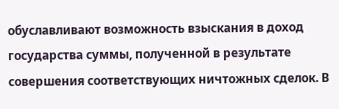обуславливают возможность взыскания в доход государства суммы, полученной в результате совершения соответствующих ничтожных сделок. В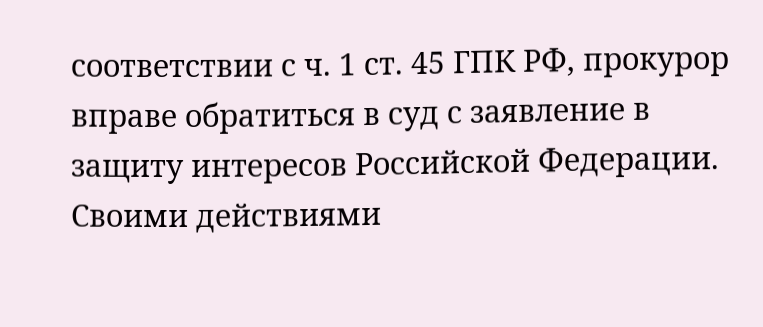соответствии с ч. 1 ст. 45 ГПК РФ, прокурор вправе обратиться в суд с заявление в защиту интересов Российской Федерации. Своими действиями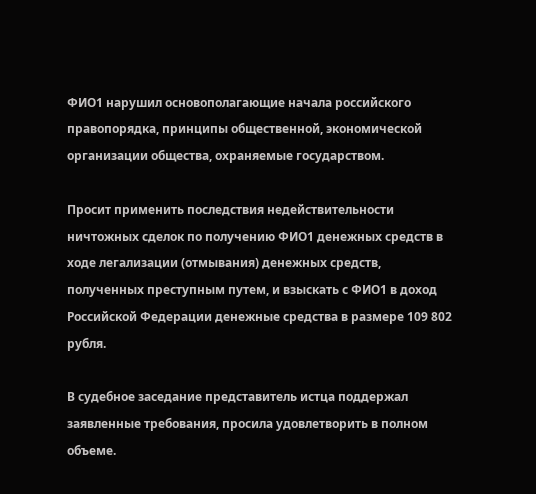ФИО1 нарушил основополагающие начала российского правопорядка, принципы общественной, экономической организации общества, охраняемые государством.

Просит применить последствия недействительности ничтожных сделок по получению ФИО1 денежных средств в ходе легализации (отмывания) денежных средств, полученных преступным путем, и взыскать с ФИО1 в доход Российской Федерации денежные средства в размере 109 802 рубля.

В судебное заседание представитель истца поддержал заявленные требования, просила удовлетворить в полном объеме.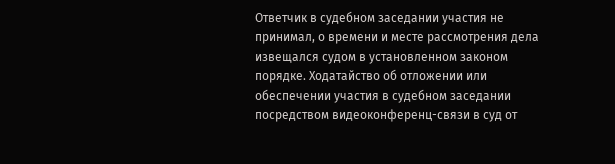Ответчик в судебном заседании участия не принимал, о времени и месте рассмотрения дела извещался судом в установленном законом порядке. Ходатайство об отложении или обеспечении участия в судебном заседании посредством видеоконференц-связи в суд от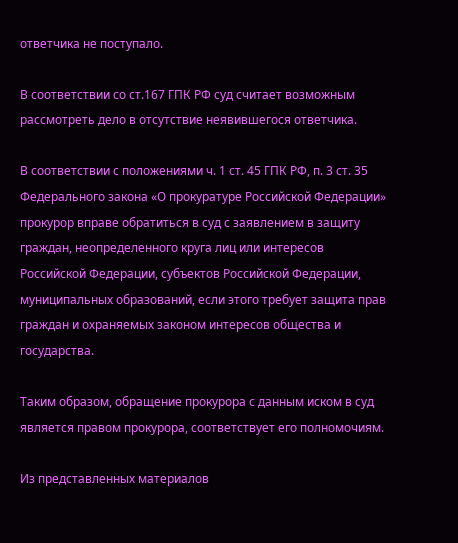ответчика не поступало.

В соответствии со ст.167 ГПК РФ суд считает возможным рассмотреть дело в отсутствие неявившегося ответчика.

В соответствии с положениями ч. 1 ст. 45 ГПК РФ, п. 3 ст. 35 Федерального закона «О прокуратуре Российской Федерации» прокурор вправе обратиться в суд с заявлением в защиту граждан, неопределенного круга лиц или интересов Российской Федерации, субъектов Российской Федерации, муниципальных образований, если этого требует защита прав граждан и охраняемых законом интересов общества и государства.

Таким образом, обращение прокурора с данным иском в суд является правом прокурора, соответствует его полномочиям.

Из представленных материалов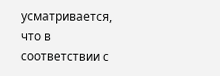усматривается, что в соответствии с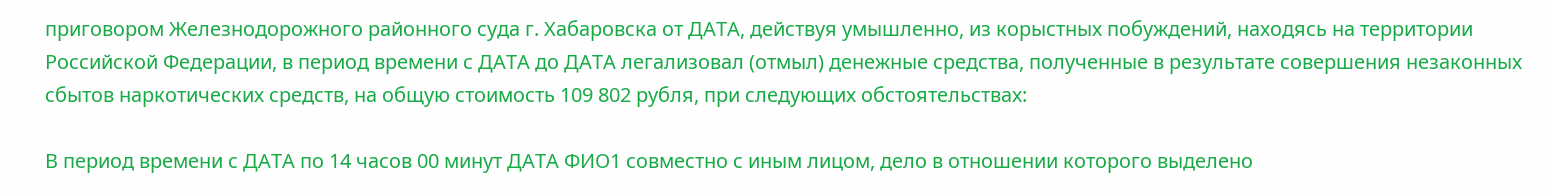приговором Железнодорожного районного суда г. Хабаровска от ДАТА, действуя умышленно, из корыстных побуждений, находясь на территории Российской Федерации, в период времени с ДАТА до ДАТА легализовал (отмыл) денежные средства, полученные в результате совершения незаконных сбытов наркотических средств, на общую стоимость 109 802 рубля, при следующих обстоятельствах:

В период времени с ДАТА по 14 часов 00 минут ДАТА ФИО1 совместно с иным лицом, дело в отношении которого выделено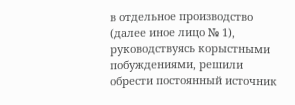в отдельное производство (далее иное лицо № 1), руководствуясь корыстными побуждениями, решили обрести постоянный источник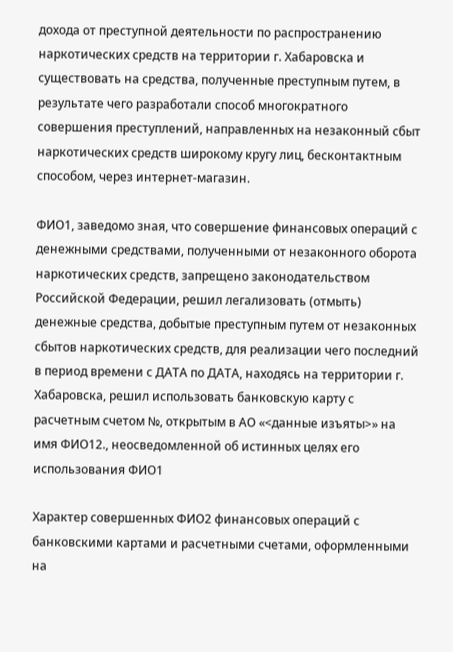дохода от преступной деятельности по распространению наркотических средств на территории г. Хабаровска и существовать на средства, полученные преступным путем, в результате чего разработали способ многократного совершения преступлений, направленных на незаконный сбыт наркотических средств широкому кругу лиц, бесконтактным способом, через интернет-магазин.

ФИО1, заведомо зная, что совершение финансовых операций с денежными средствами, полученными от незаконного оборота наркотических средств, запрещено законодательством Российской Федерации, решил легализовать (отмыть) денежные средства, добытые преступным путем от незаконных сбытов наркотических средств, для реализации чего последний в период времени с ДАТА по ДАТА, находясь на территории г. Хабаровска, решил использовать банковскую карту с расчетным счетом №, открытым в АО «<данные изъяты>» на имя ФИО12., неосведомленной об истинных целях его использования ФИО1

Характер совершенных ФИО2 финансовых операций с банковскими картами и расчетными счетами, оформленными на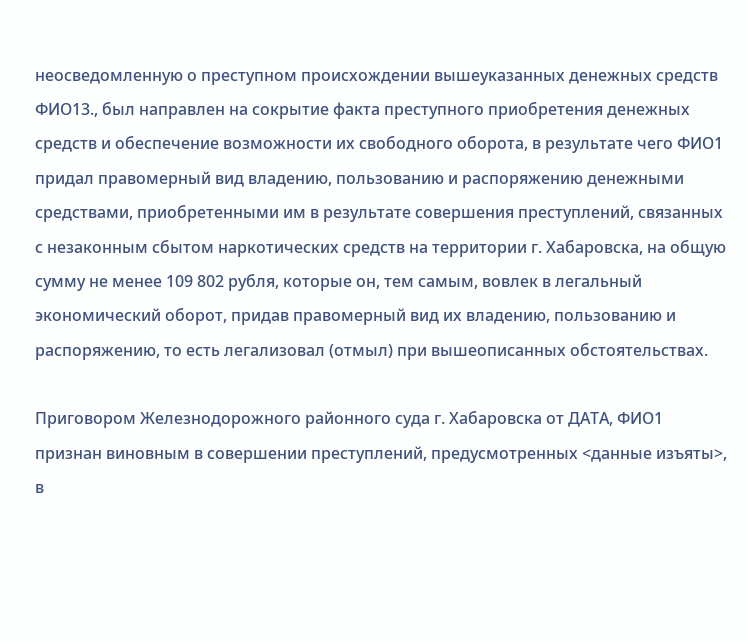неосведомленную о преступном происхождении вышеуказанных денежных средств ФИО13., был направлен на сокрытие факта преступного приобретения денежных средств и обеспечение возможности их свободного оборота, в результате чего ФИО1 придал правомерный вид владению, пользованию и распоряжению денежными средствами, приобретенными им в результате совершения преступлений, связанных с незаконным сбытом наркотических средств на территории г. Хабаровска, на общую сумму не менее 109 802 рубля, которые он, тем самым, вовлек в легальный экономический оборот, придав правомерный вид их владению, пользованию и распоряжению, то есть легализовал (отмыл) при вышеописанных обстоятельствах.

Приговором Железнодорожного районного суда г. Хабаровска от ДАТА, ФИО1 признан виновным в совершении преступлений, предусмотренных <данные изъяты>, в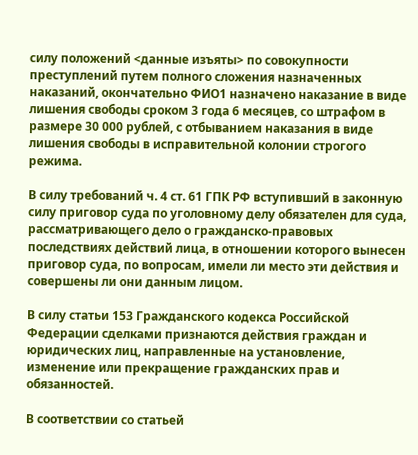силу положений <данные изъяты> по совокупности преступлений путем полного сложения назначенных наказаний, окончательно ФИО1 назначено наказание в виде лишения свободы сроком 3 года 6 месяцев, со штрафом в размере 30 000 рублей, с отбыванием наказания в виде лишения свободы в исправительной колонии строгого режима.

В силу требований ч. 4 ст. 61 ГПК РФ вступивший в законную силу приговор суда по уголовному делу обязателен для суда, рассматривающего дело о гражданско-правовых последствиях действий лица, в отношении которого вынесен приговор суда, по вопросам, имели ли место эти действия и совершены ли они данным лицом.

В силу статьи 153 Гражданского кодекса Российской Федерации сделками признаются действия граждан и юридических лиц, направленные на установление, изменение или прекращение гражданских прав и обязанностей.

В соответствии со статьей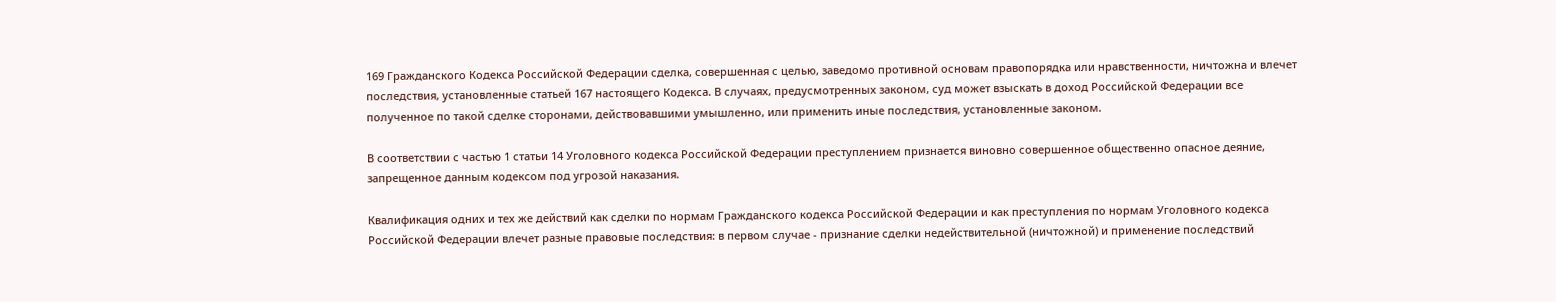169 Гражданского Кодекса Российской Федерации сделка, совершенная с целью, заведомо противной основам правопорядка или нравственности, ничтожна и влечет последствия, установленные статьей 167 настоящего Кодекса. В случаях, предусмотренных законом, суд может взыскать в доход Российской Федерации все полученное по такой сделке сторонами, действовавшими умышленно, или применить иные последствия, установленные законом.

В соответствии с частью 1 статьи 14 Уголовного кодекса Российской Федерации преступлением признается виновно совершенное общественно опасное деяние, запрещенное данным кодексом под угрозой наказания.

Квалификация одних и тех же действий как сделки по нормам Гражданского кодекса Российской Федерации и как преступления по нормам Уголовного кодекса Российской Федерации влечет разные правовые последствия: в первом случае - признание сделки недействительной (ничтожной) и применение последствий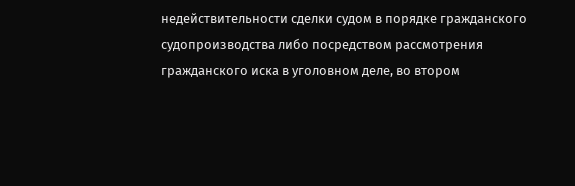недействительности сделки судом в порядке гражданского судопроизводства либо посредством рассмотрения гражданского иска в уголовном деле, во втором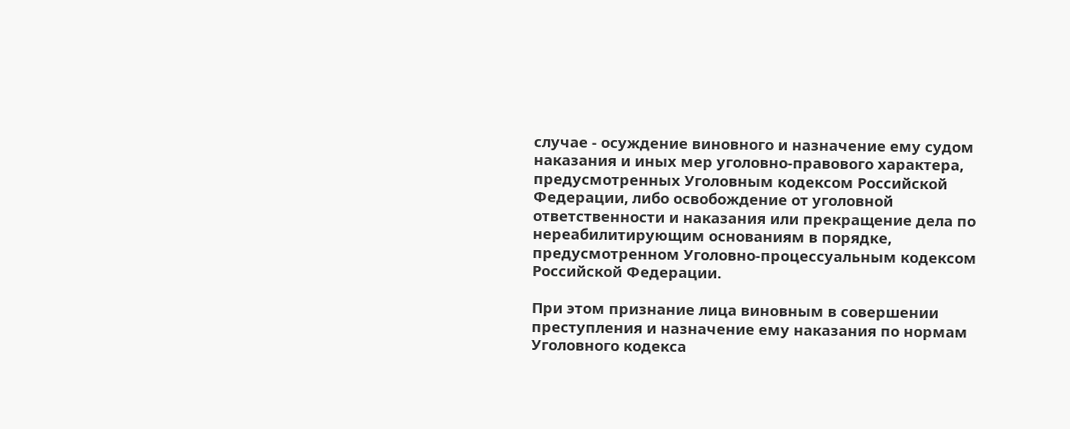случае - осуждение виновного и назначение ему судом наказания и иных мер уголовно-правового характера, предусмотренных Уголовным кодексом Российской Федерации, либо освобождение от уголовной ответственности и наказания или прекращение дела по нереабилитирующим основаниям в порядке, предусмотренном Уголовно-процессуальным кодексом Российской Федерации.

При этом признание лица виновным в совершении преступления и назначение ему наказания по нормам Уголовного кодекса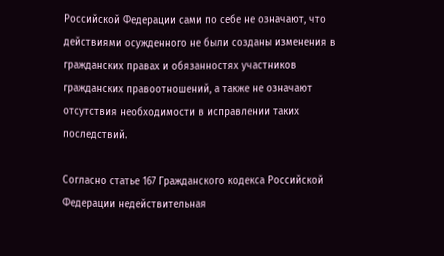Российской Федерации сами по себе не означают, что действиями осужденного не были созданы изменения в гражданских правах и обязанностях участников гражданских правоотношений, а также не означают отсутствия необходимости в исправлении таких последствий.

Согласно статье 167 Гражданского кодекса Российской Федерации недействительная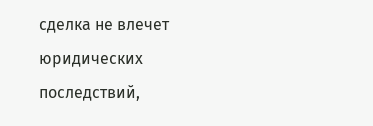сделка не влечет юридических последствий,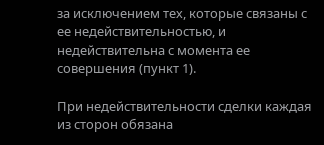за исключением тех, которые связаны с ее недействительностью, и недействительна с момента ее совершения (пункт 1).

При недействительности сделки каждая из сторон обязана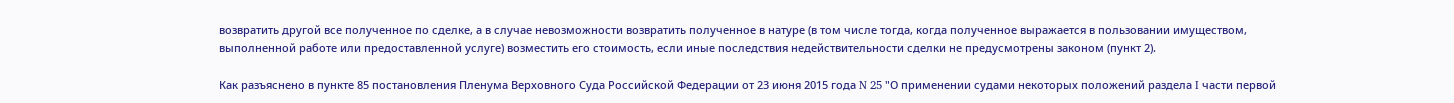возвратить другой все полученное по сделке, а в случае невозможности возвратить полученное в натуре (в том числе тогда, когда полученное выражается в пользовании имуществом, выполненной работе или предоставленной услуге) возместить его стоимость, если иные последствия недействительности сделки не предусмотрены законом (пункт 2).

Как разъяснено в пункте 85 постановления Пленума Верховного Суда Российской Федерации от 23 июня 2015 года N 25 "О применении судами некоторых положений раздела I части первой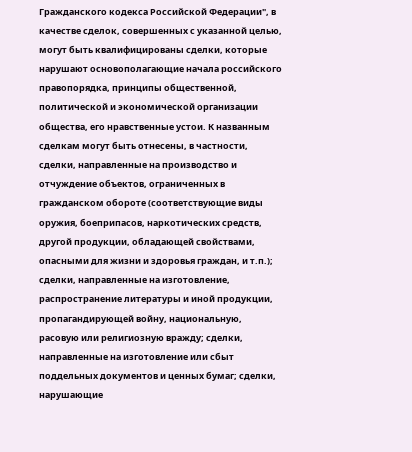Гражданского кодекса Российской Федерации", в качестве сделок, совершенных с указанной целью, могут быть квалифицированы сделки, которые нарушают основополагающие начала российского правопорядка, принципы общественной, политической и экономической организации общества, его нравственные устои. К названным сделкам могут быть отнесены, в частности, сделки, направленные на производство и отчуждение объектов, ограниченных в гражданском обороте (соответствующие виды оружия, боеприпасов, наркотических средств, другой продукции, обладающей свойствами, опасными для жизни и здоровья граждан, и т.п.); сделки, направленные на изготовление, распространение литературы и иной продукции, пропагандирующей войну, национальную, расовую или религиозную вражду; сделки, направленные на изготовление или сбыт поддельных документов и ценных бумаг; сделки, нарушающие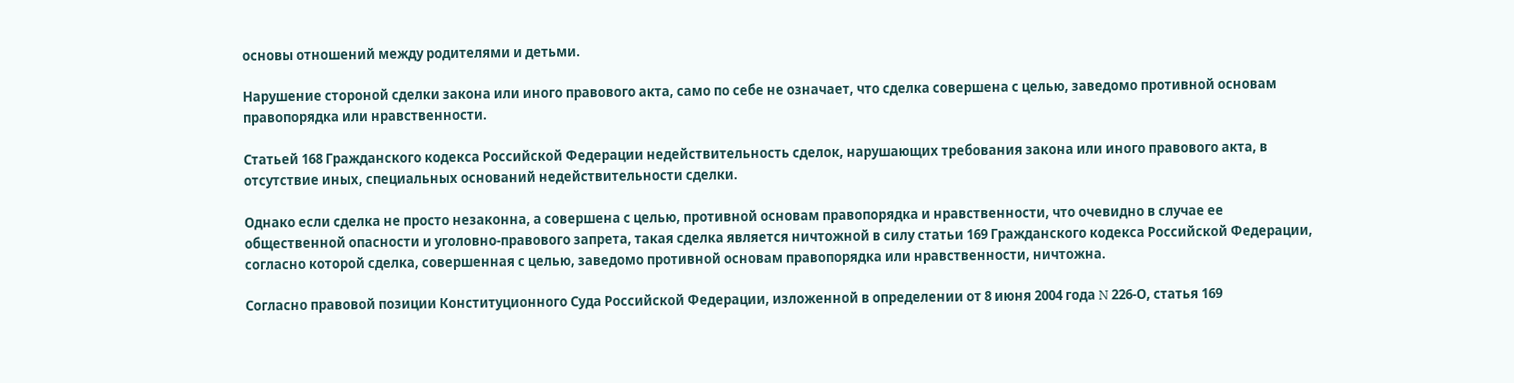основы отношений между родителями и детьми.

Нарушение стороной сделки закона или иного правового акта, само по себе не означает, что сделка совершена с целью, заведомо противной основам правопорядка или нравственности.

Статьей 168 Гражданского кодекса Российской Федерации недействительность сделок, нарушающих требования закона или иного правового акта, в отсутствие иных, специальных оснований недействительности сделки.

Однако если сделка не просто незаконна, а совершена с целью, противной основам правопорядка и нравственности, что очевидно в случае ее общественной опасности и уголовно-правового запрета, такая сделка является ничтожной в силу статьи 169 Гражданского кодекса Российской Федерации, согласно которой сделка, совершенная с целью, заведомо противной основам правопорядка или нравственности, ничтожна.

Согласно правовой позиции Конституционного Суда Российской Федерации, изложенной в определении от 8 июня 2004 года N 226-О, статья 169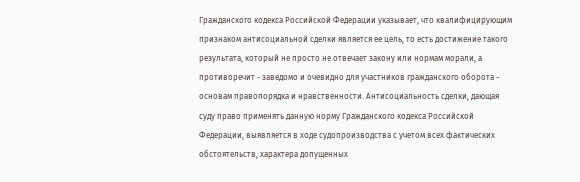Гражданского кодекса Российской Федерации указывает, что квалифицирующим признаком антисоциальной сделки является ее цель, то есть достижение такого результата, который не просто не отвечает закону или нормам морали, а противоречит - заведомо и очевидно для участников гражданского оборота - основам правопорядка и нравственности. Антисоциальность сделки, дающая суду право применять данную норму Гражданского кодекса Российской Федерации, выявляется в ходе судопроизводства с учетом всех фактических обстоятельств, характера допущенных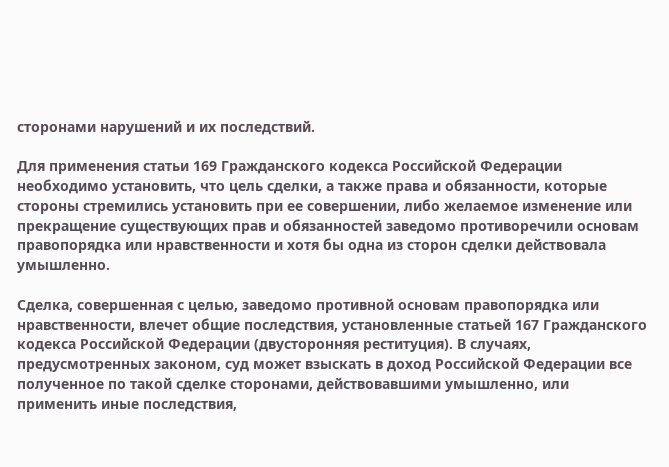сторонами нарушений и их последствий.

Для применения статьи 169 Гражданского кодекса Российской Федерации необходимо установить, что цель сделки, а также права и обязанности, которые стороны стремились установить при ее совершении, либо желаемое изменение или прекращение существующих прав и обязанностей заведомо противоречили основам правопорядка или нравственности и хотя бы одна из сторон сделки действовала умышленно.

Сделка, совершенная с целью, заведомо противной основам правопорядка или нравственности, влечет общие последствия, установленные статьей 167 Гражданского кодекса Российской Федерации (двусторонняя реституция). В случаях, предусмотренных законом, суд может взыскать в доход Российской Федерации все полученное по такой сделке сторонами, действовавшими умышленно, или применить иные последствия,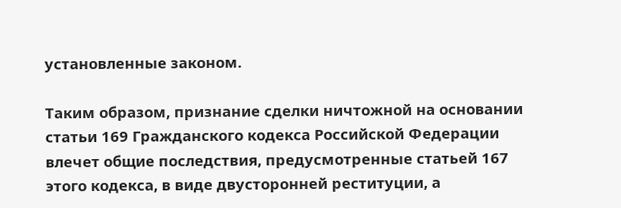установленные законом.

Таким образом, признание сделки ничтожной на основании статьи 169 Гражданского кодекса Российской Федерации влечет общие последствия, предусмотренные статьей 167 этого кодекса, в виде двусторонней реституции, а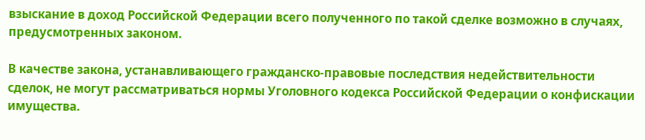взыскание в доход Российской Федерации всего полученного по такой сделке возможно в случаях, предусмотренных законом.

В качестве закона, устанавливающего гражданско-правовые последствия недействительности сделок, не могут рассматриваться нормы Уголовного кодекса Российской Федерации о конфискации имущества.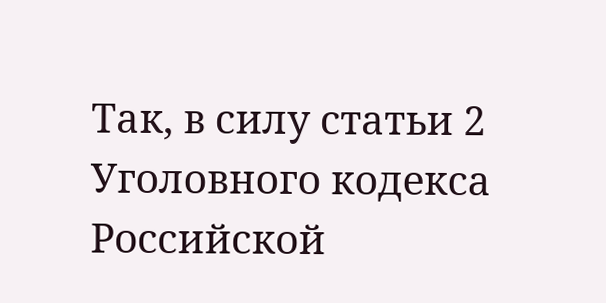Так, в силу статьи 2 Уголовного кодекса Российской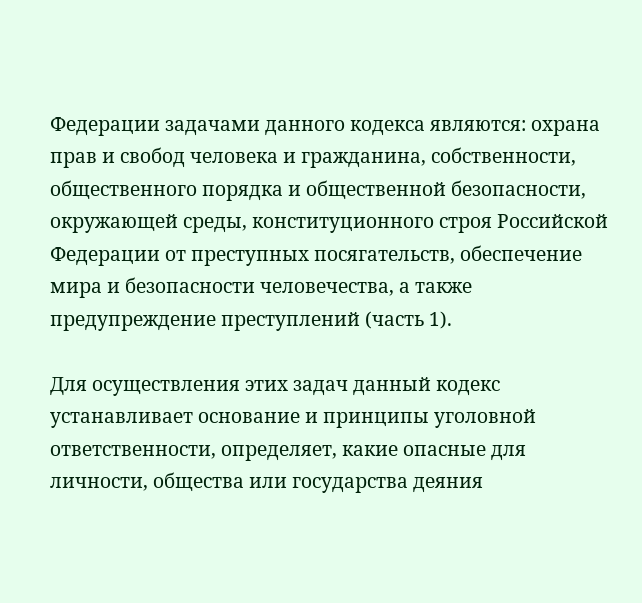Федерации задачами данного кодекса являются: охрана прав и свобод человека и гражданина, собственности, общественного порядка и общественной безопасности, окружающей среды, конституционного строя Российской Федерации от преступных посягательств, обеспечение мира и безопасности человечества, а также предупреждение преступлений (часть 1).

Для осуществления этих задач данный кодекс устанавливает основание и принципы уголовной ответственности, определяет, какие опасные для личности, общества или государства деяния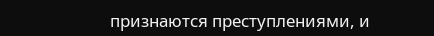признаются преступлениями, и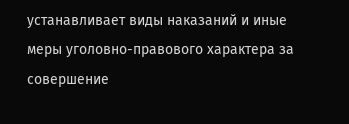устанавливает виды наказаний и иные меры уголовно-правового характера за совершение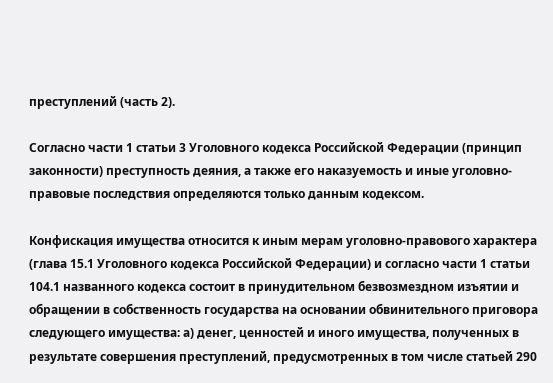преступлений (часть 2).

Согласно части 1 статьи 3 Уголовного кодекса Российской Федерации (принцип законности) преступность деяния, а также его наказуемость и иные уголовно-правовые последствия определяются только данным кодексом.

Конфискация имущества относится к иным мерам уголовно-правового характера (глава 15.1 Уголовного кодекса Российской Федерации) и согласно части 1 статьи 104.1 названного кодекса состоит в принудительном безвозмездном изъятии и обращении в собственность государства на основании обвинительного приговора следующего имущества: а) денег, ценностей и иного имущества, полученных в результате совершения преступлений, предусмотренных в том числе статьей 290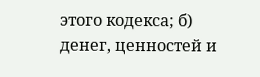этого кодекса; б) денег, ценностей и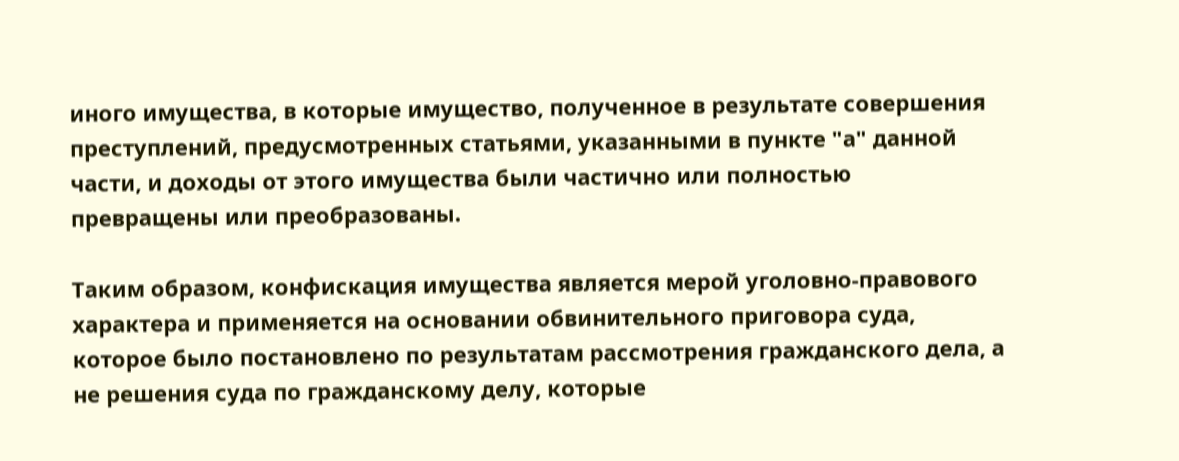иного имущества, в которые имущество, полученное в результате совершения преступлений, предусмотренных статьями, указанными в пункте "а" данной части, и доходы от этого имущества были частично или полностью превращены или преобразованы.

Таким образом, конфискация имущества является мерой уголовно-правового характера и применяется на основании обвинительного приговора суда, которое было постановлено по результатам рассмотрения гражданского дела, а не решения суда по гражданскому делу, которые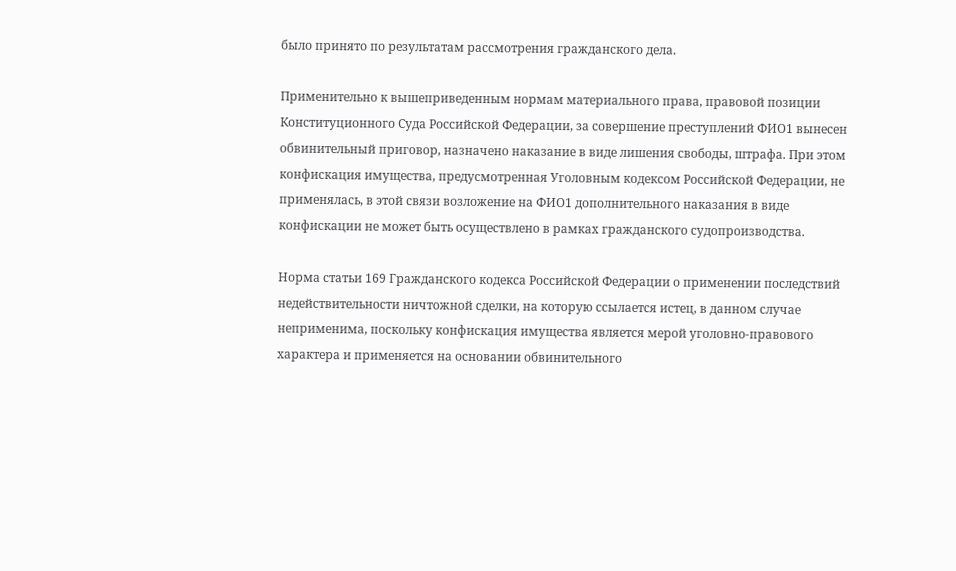было принято по результатам рассмотрения гражданского дела.

Применительно к вышеприведенным нормам материального права, правовой позиции Конституционного Суда Российской Федерации, за совершение преступлений ФИО1 вынесен обвинительный приговор, назначено наказание в виде лишения свободы, штрафа. При этом конфискация имущества, предусмотренная Уголовным кодексом Российской Федерации, не применялась, в этой связи возложение на ФИО1 дополнительного наказания в виде конфискации не может быть осуществлено в рамках гражданского судопроизводства.

Норма статьи 169 Гражданского кодекса Российской Федерации о применении последствий недействительности ничтожной сделки, на которую ссылается истец, в данном случае неприменима, поскольку конфискация имущества является мерой уголовно-правового характера и применяется на основании обвинительного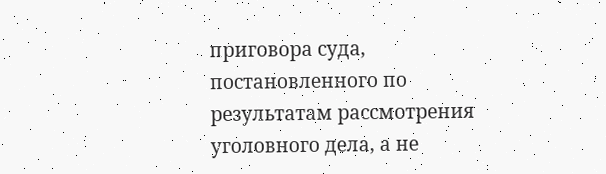приговора суда, постановленного по результатам рассмотрения уголовного дела, а не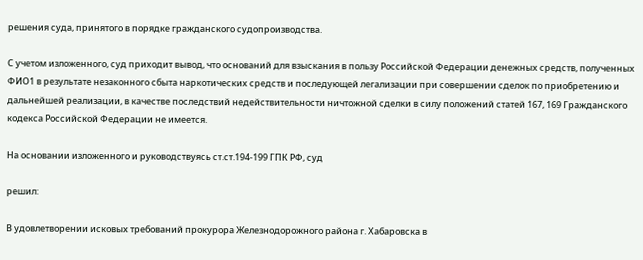решения суда, принятого в порядке гражданского судопроизводства.

С учетом изложенного, суд приходит вывод, что оснований для взыскания в пользу Российской Федерации денежных средств, полученных ФИО1 в результате незаконного сбыта наркотических средств и последующей легализации при совершении сделок по приобретению и дальнейшей реализации, в качестве последствий недействительности ничтожной сделки в силу положений статей 167, 169 Гражданского кодекса Российской Федерации не имеется.

На основании изложенного и руководствуясь ст.ст.194-199 ГПК РФ, суд

решил:

В удовлетворении исковых требований прокурора Железнодорожного района г. Хабаровска в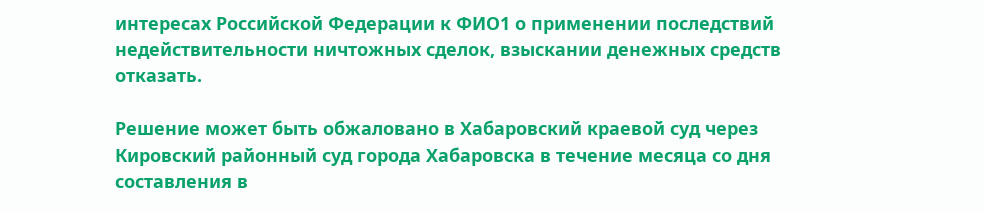интересах Российской Федерации к ФИО1 о применении последствий недействительности ничтожных сделок, взыскании денежных средств отказать.

Решение может быть обжаловано в Хабаровский краевой суд через Кировский районный суд города Хабаровска в течение месяца со дня составления в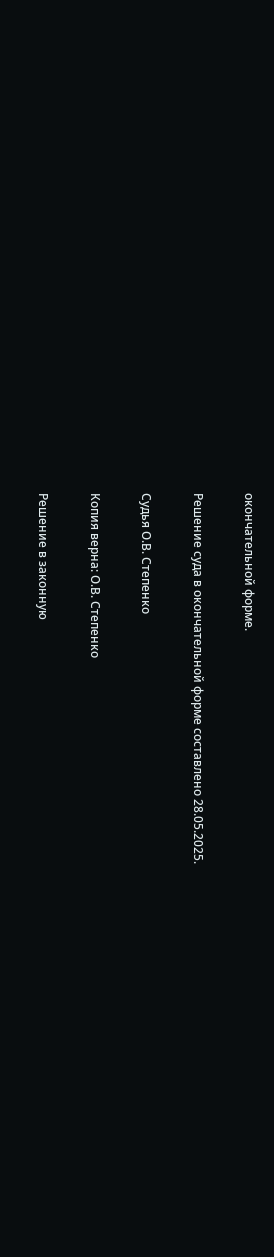окончательной форме.

Решение суда в окончательной форме составлено 28.05.2025.

Судья О.В. Степенко

Копия верна: О.В. Степенко

Решение в законную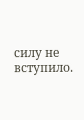силу не вступило.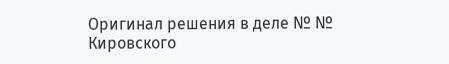Оригинал решения в деле № № Кировского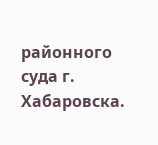районного суда г. Хабаровска.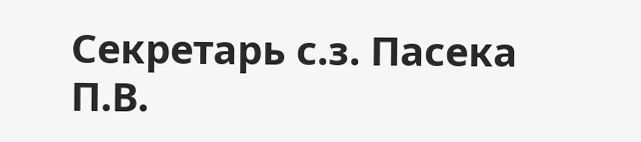Секретарь с.з. Пасека П.В.